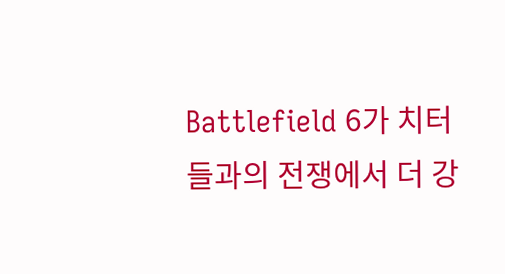Battlefield 6가 치터들과의 전쟁에서 더 강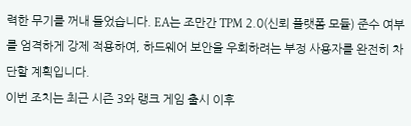력한 무기를 꺼내 들었습니다. EA는 조만간 TPM 2.0(신뢰 플랫폼 모듈) 준수 여부를 엄격하게 강제 적용하여, 하드웨어 보안을 우회하려는 부정 사용자를 완전히 차단할 계획입니다.
이번 조치는 최근 시즌 3와 랭크 게임 출시 이후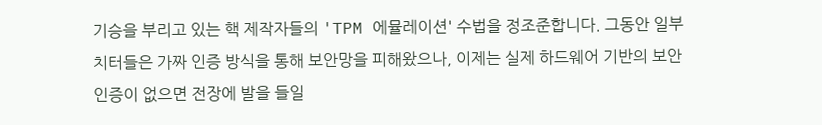기승을 부리고 있는 핵 제작자들의 'TPM 에뮬레이션' 수법을 정조준합니다. 그동안 일부 치터들은 가짜 인증 방식을 통해 보안망을 피해왔으나, 이제는 실제 하드웨어 기반의 보안 인증이 없으면 전장에 발을 들일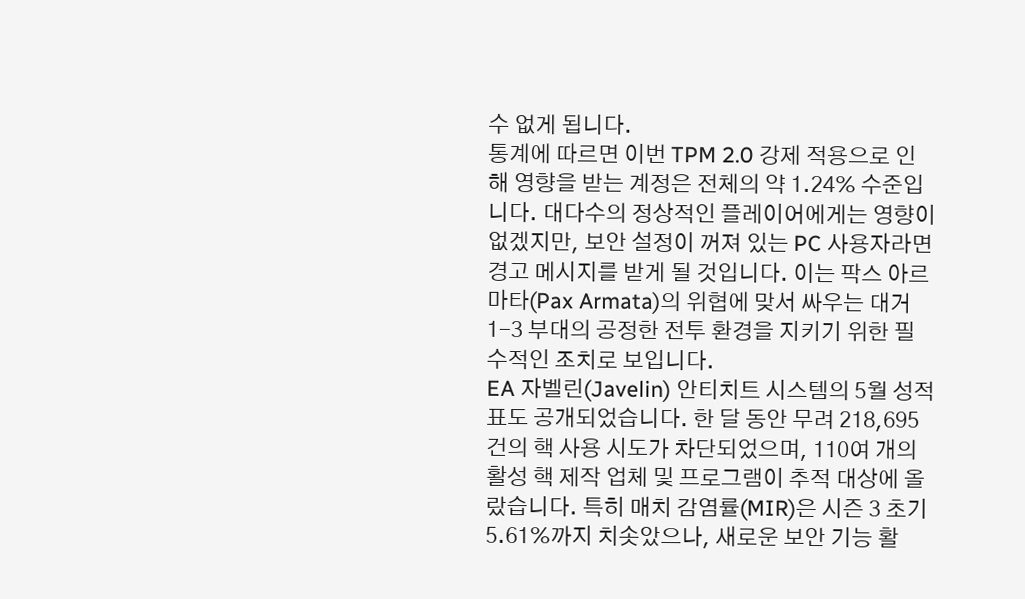수 없게 됩니다.
통계에 따르면 이번 TPM 2.0 강제 적용으로 인해 영향을 받는 계정은 전체의 약 1.24% 수준입니다. 대다수의 정상적인 플레이어에게는 영향이 없겠지만, 보안 설정이 꺼져 있는 PC 사용자라면 경고 메시지를 받게 될 것입니다. 이는 팍스 아르마타(Pax Armata)의 위협에 맞서 싸우는 대거 1-3 부대의 공정한 전투 환경을 지키기 위한 필수적인 조치로 보입니다.
EA 자벨린(Javelin) 안티치트 시스템의 5월 성적표도 공개되었습니다. 한 달 동안 무려 218,695건의 핵 사용 시도가 차단되었으며, 110여 개의 활성 핵 제작 업체 및 프로그램이 추적 대상에 올랐습니다. 특히 매치 감염률(MIR)은 시즌 3 초기 5.61%까지 치솟았으나, 새로운 보안 기능 활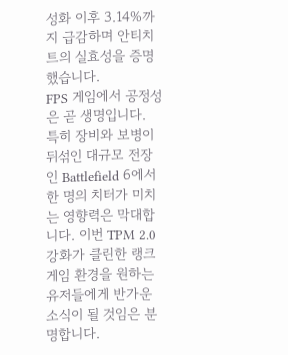성화 이후 3.14%까지 급감하며 안티치트의 실효성을 증명했습니다.
FPS 게임에서 공정성은 곧 생명입니다. 특히 장비와 보병이 뒤섞인 대규모 전장인 Battlefield 6에서 한 명의 치터가 미치는 영향력은 막대합니다. 이번 TPM 2.0 강화가 클린한 랭크 게임 환경을 원하는 유저들에게 반가운 소식이 될 것임은 분명합니다.